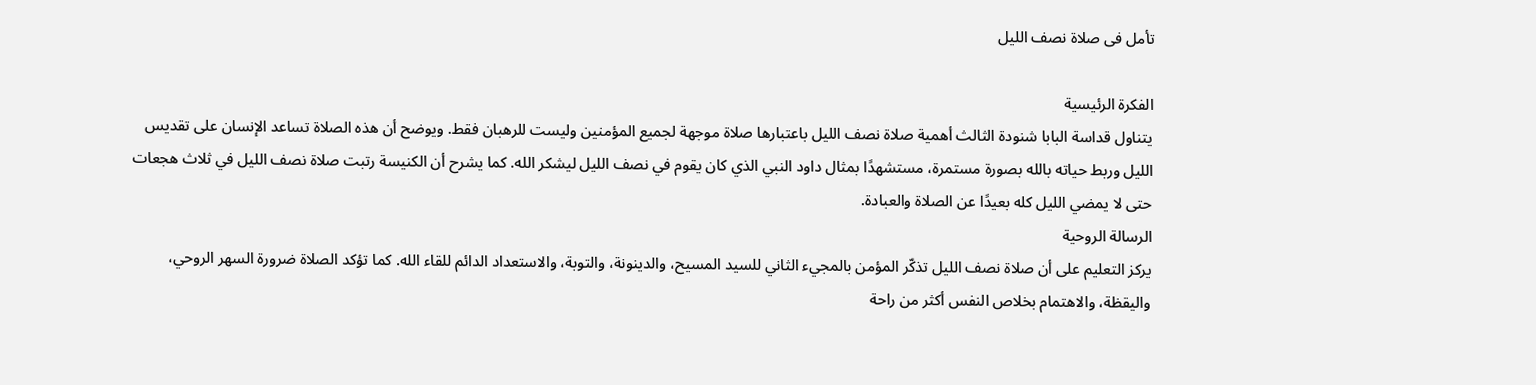تأمل فى صلاة نصف الليل

الفكرة الرئيسية
يتناول قداسة البابا شنودة الثالث أهمية صلاة نصف الليل باعتبارها صلاة موجهة لجميع المؤمنين وليست للرهبان فقط. ويوضح أن هذه الصلاة تساعد الإنسان على تقديس الليل وربط حياته بالله بصورة مستمرة، مستشهدًا بمثال داود النبي الذي كان يقوم في نصف الليل ليشكر الله. كما يشرح أن الكنيسة رتبت صلاة نصف الليل في ثلاث هجعات حتى لا يمضي الليل كله بعيدًا عن الصلاة والعبادة.
الرسالة الروحية
يركز التعليم على أن صلاة نصف الليل تذكّر المؤمن بالمجيء الثاني للسيد المسيح، والدينونة، والتوبة، والاستعداد الدائم للقاء الله. كما تؤكد الصلاة ضرورة السهر الروحي، واليقظة، والاهتمام بخلاص النفس أكثر من راحة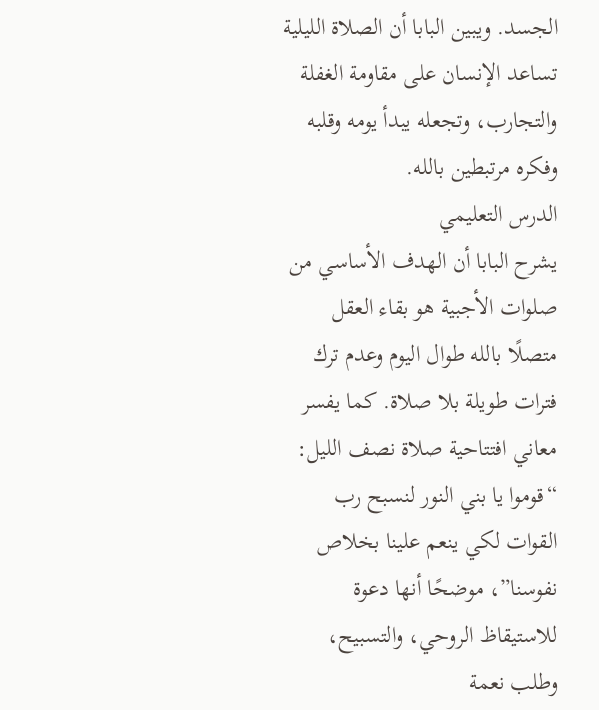الجسد. ويبين البابا أن الصلاة الليلية تساعد الإنسان على مقاومة الغفلة والتجارب، وتجعله يبدأ يومه وقلبه وفكره مرتبطين بالله.
الدرس التعليمي
يشرح البابا أن الهدف الأساسي من صلوات الأجبية هو بقاء العقل متصلًا بالله طوال اليوم وعدم ترك فترات طويلة بلا صلاة. كما يفسر معاني افتتاحية صلاة نصف الليل: “قوموا يا بني النور لنسبح رب القوات لكي ينعم علينا بخلاص نفوسنا”، موضحًا أنها دعوة للاستيقاظ الروحي، والتسبيح، وطلب نعمة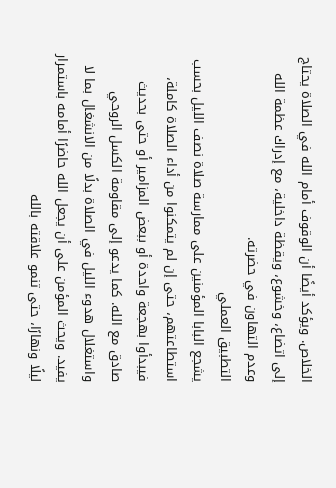الخلاص. ويؤكد أيضًا أن الوقوف أمام الله في الصلاة يحتاج إلى اتضاع، وخشوع، ويقظة داخلية، مع إدراك عظمة الله وعدم التهاون في حضرته.
التطبيق العملي
يشجع البابا المؤمنين على ممارسة صلاة نصف الليل بحسب استطاعتهم، حتى إن لم يتمكنوا من أداء الصلاة كاملة، فيبدأوا بهجعة واحدة أو ببعض المزامير أو حتى بحديث صادق مع الله. كما يدعو إلى مقاومة الكسل الروحي واستغلال هدوء الليل في الصلاة بدلًا من الانشغال بما لا يفيد. ويحث المؤمن على أن يجعل الله حاضرًا أمامه باستمرار ليلًا ونهارًا، حتى تنمو علاقته بالله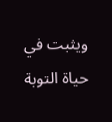ويثبت في حياة التوبة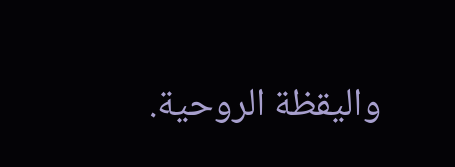واليقظة الروحية.